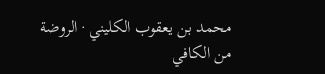محمد بن يعقوب الكليني · الروضة من الكافي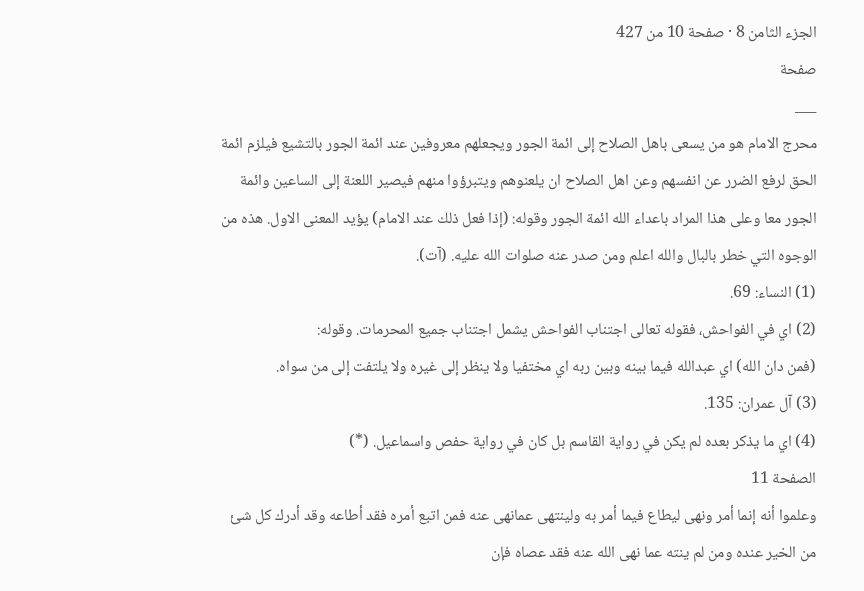الجزء الثامن 8 · صفحة 10 من 427
صفحة
___
محرج الامام هو من يسعى باهل الصلاح إلى ائمة الجور ويجعلهم معروفين عند ائمة الجور بالتشيع فيلزم ائمة الحق لرفع الضرر عن انفسهم وعن اهل الصلاح ان يلعنوهم ويتبرؤوا منهم فيصير اللعنة إلى الساعين وائمة الجور معا وعلى هذا المراد باعداء الله ائمة الجور وقوله: (إذا فعل ذلك عند الامام) يؤيد المعنى الاول. هذه من الوجوه التي خطر بالبال والله اعلم ومن صدر عنه صلوات الله عليه. (آت).
(1) النساء: 69.
(2) اي في الفواحش، فقوله تعالى اجتناب الفواحش يشمل اجتناب جميع المحرمات. وقوله:
(فمن دان الله) اي عبدالله فيما بينه وبين ربه اي مختفيا ولا ينظر إلى غيره ولا يلتفت إلى من سواه.
(3) آل عمران: 135.
(4) اي ما يذكر بعده لم يكن في رواية القاسم بل كان في رواية حفص واسماعيل. (*)
الصفحة 11
وعلموا أنه إنما أمر ونهى ليطاع فيما أمر به ولينتهى عمانهى عنه فمن اتبع أمره فقد أطاعه وقد أدرك كل شئ من الخير عنده ومن لم ينته عما نهى الله عنه فقد عصاه فإن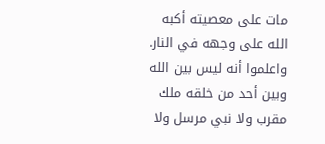مات على معصيته أكبه الله على وجهه في النار.
واعلموا أنه ليس بين الله وبين أحد من خلقه ملك مقرب ولا نبي مرسل ولا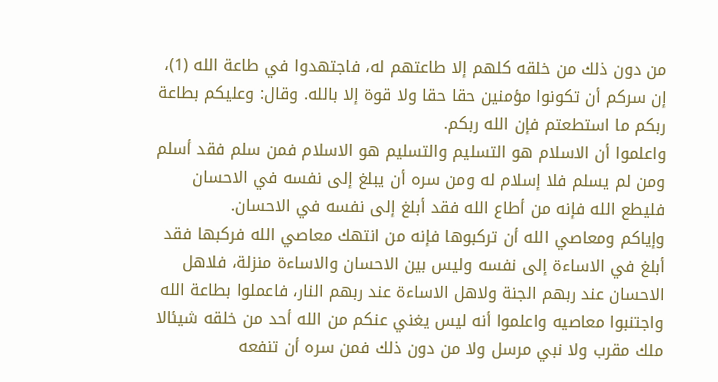من دون ذلك من خلقه كلهم إلا طاعتهم له، فاجتهدوا في طاعة الله (1)، إن سركم أن تكونوا مؤمنين حقا حقا ولا قوة إلا بالله. وقال: وعليكم بطاعة ربكم ما استطعتم فإن الله ربكم.
واعلموا أن الاسلام هو التسليم والتسليم هو الاسلام فمن سلم فقد أسلم ومن لم يسلم فلا إسلام له ومن سره أن يبلغ إلى نفسه في الاحسان فليطع الله فإنه من أطاع الله فقد أبلغ إلى نفسه في الاحسان.
وإياكم ومعاصي الله أن تركبوها فإنه من انتهك معاصي الله فركبها فقد أبلغ في الاساءة إلى نفسه وليس بين الاحسان والاساءة منزلة، فلاهل الاحسان عند ربهم الجنة ولاهل الاساءة عند ربهم النار، فاعملوا بطاعة الله واجتنبوا معاصيه واعلموا أنه ليس يغني عنكم من الله أحد من خلقه شيئالا ملك مقرب ولا نبي مرسل ولا من دون ذلك فمن سره أن تنفعه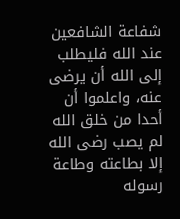شفاعة الشافعين عند الله فليطلب إلى الله أن يرضى عنه، واعلموا أن أحدا من خلق الله لم يصب رضى الله إلا بطاعته وطاعة رسوله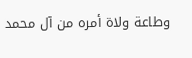وطاعة ولاة أمره من آل محمد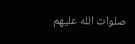صلوات الله عليهم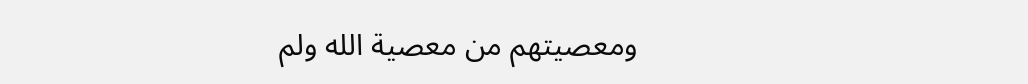ومعصيتهم من معصية الله ولم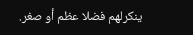ينكرلهم فضلا عظم أو صغر.